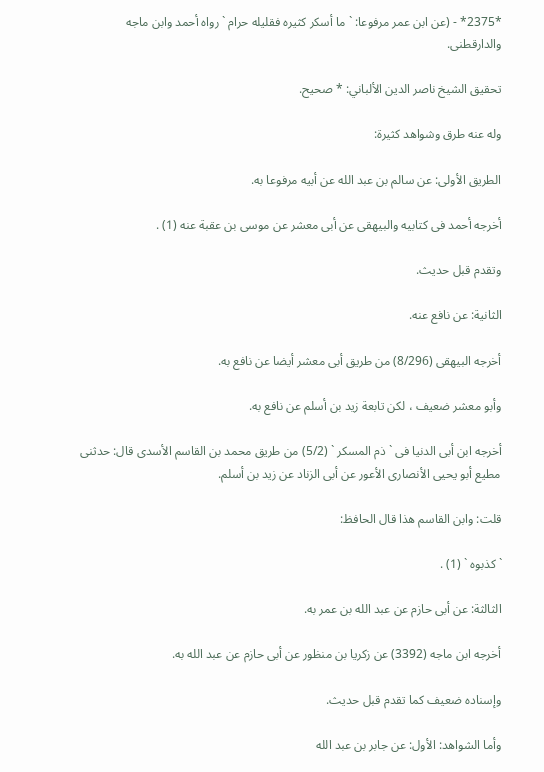*2375* - (عن ابن عمر مرفوعا: ` ما أسكر كثيره فقليله حرام ` رواه أحمد وابن ماجه والدارقطنى.

تحقيق الشيخ ناصر الدين الألباني: * صحيح.

وله عنه طرق وشواهد كثيرة:

الطريق الأولى: عن سالم بن عبد الله عن أبيه مرفوعا به.

أخرجه أحمد فى كتابيه والبيهقى عن أبى معشر عن موسى بن عقبة عنه (1) .

وتقدم قبل حديث.

الثانية: عن نافع عنه.

أخرجه البيهقى (8/296) من طريق أبى معشر أيضا عن نافع به.

وأبو معشر ضعيف ، لكن تابعة زيد بن أسلم عن نافع به.

أخرجه ابن أبى الدنيا فى ` ذم المسكر ` (5/2) من طريق محمد بن القاسم الأسدى قال: حدثنى مطيع أبو يحيى الأنصارى الأعور عن أبى الزناد عن زيد بن أسلم.

قلت: وابن القاسم هذا قال الحافظ:

` كذبوه ` (1) .

الثالثة: عن أبى حازم عن عبد الله بن عمر به.

أخرجه ابن ماجه (3392) عن زكريا بن منظور عن أبى حازم عن عبد الله به.

وإسناده ضعيف كما تقدم قبل حديث.

وأما الشواهد: الأول: عن جابر بن عبد الله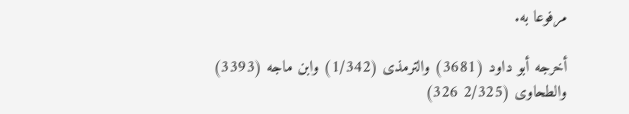مرفوعا به.

أخرجه أبو داود (3681) والترمذى (1/342) وابن ماجه (3393) والطحاوى (2/325 326)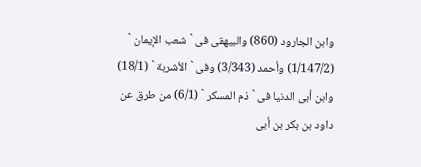وابن الجارود (860) والبيهقى فى ` شعب الإيمان ` (1/147/2) وأحمد (3/343) وفى ` الأشربة ` (18/1) وابن أبى الدنيا فى ` ذم المسكر ` (6/1) من طرق عن داود بن بكر بن أبى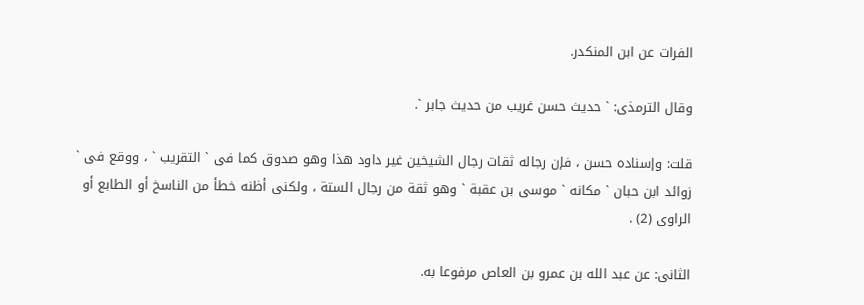الفرات عن ابن المنكدر.

وقال الترمذى: ` حديث حسن غريب من حديث جابر `.

قلت: وإسناده حسن ، فإن رجاله ثقات رجال الشيخين غير داود هذا وهو صدوق كما فى ` التقريب ` ، ووقع فى ` زوائد ابن حبان ` مكانه ` موسى بن عقبة ` وهو ثقة من رجال الستة ، ولكنى أظنه خطأ من الناسخ أو الطابع أو الراوى (2) .

الثانى: عن عبد الله بن عمرو بن العاص مرفوعا به.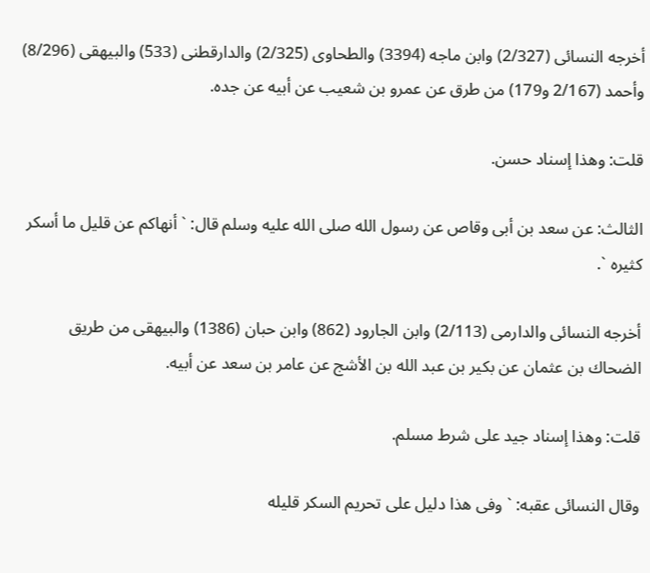أخرجه النسائى (2/327) وابن ماجه (3394) والطحاوى (2/325) والدارقطنى (533) والبيهقى (8/296) وأحمد (2/167 و179) من طرق عن عمرو بن شعيب عن أبيه عن جده.

قلت: وهذا إسناد حسن.

الثالث: عن سعد بن أبى وقاص عن رسول الله صلى الله عليه وسلم قال: ` أنهاكم عن قليل ما أسكر كثيره `.

أخرجه النسائى والدارمى (2/113) وابن الجارود (862) وابن حبان (1386) والبيهقى من طريق الضحاك بن عثمان عن بكير بن عبد الله بن الأشج عن عامر بن سعد عن أبيه.

قلت: وهذا إسناد جيد على شرط مسلم.

وقال النسائى عقبه: ` وفى هذا دليل على تحريم السكر قليله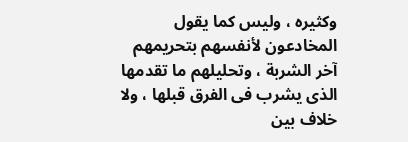وكثيره ، وليس كما يقول المخادعون لأنفسهم بتحريمهم آخر الشربة ، وتحليلهم ما تقدمها الذى يشرب فى الفرق قبلها ، ولا خلاف بين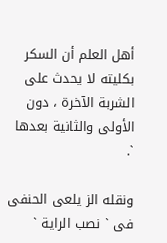أهل العلم أن السكر بكليته لا يحدث على الشربة الآخرة ، دون الأولى والثانية بعدها `.

ونقله الز يلعى الحنفى فى ` نصب الراية `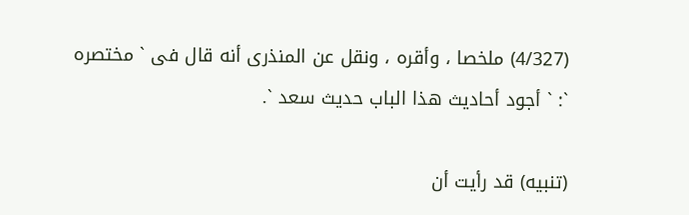(4/327) ملخصا ، وأقره ، ونقل عن المنذرى أنه قال فى ` مختصره `: ` أجود أحاديث هذا الباب حديث سعد `.

(تنبيه) قد رأيت أن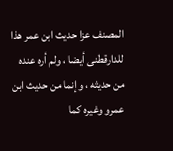المصنف عزا حديث ابن عمر هذا للدارقطنى أيضا ، ولم أره عنده من حديثه ، وإنما من حديث ابن عمرو وغيره كما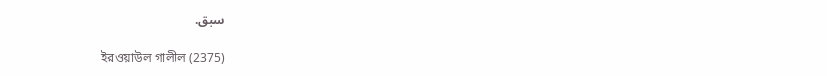سبق.

ইরওয়াউল গালীল (2375)